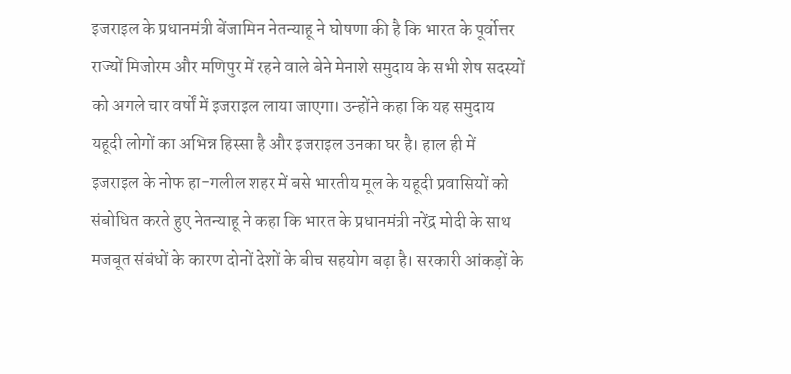इजराइल के प्रधानमंत्री बेंजामिन नेतन्याहू ने घोषणा की है कि भारत के पूर्वोत्तर राज्यों मिजोरम और मणिपुर में रहने वाले बेने मेनाशे समुदाय के सभी शेष सदस्यों को अगले चार वर्षों में इजराइल लाया जाएगा। उन्होंने कहा कि यह समुदाय यहूदी लोगों का अभिन्न हिस्सा है और इजराइल उनका घर है। हाल ही में इजराइल के नोफ हा-गलील शहर में बसे भारतीय मूल के यहूदी प्रवासियों को संबोधित करते हुए नेतन्याहू ने कहा कि भारत के प्रधानमंत्री नरेंद्र मोदी के साथ मजबूत संबंधों के कारण दोनों देशों के बीच सहयोग बढ़ा है। सरकारी आंकड़ों के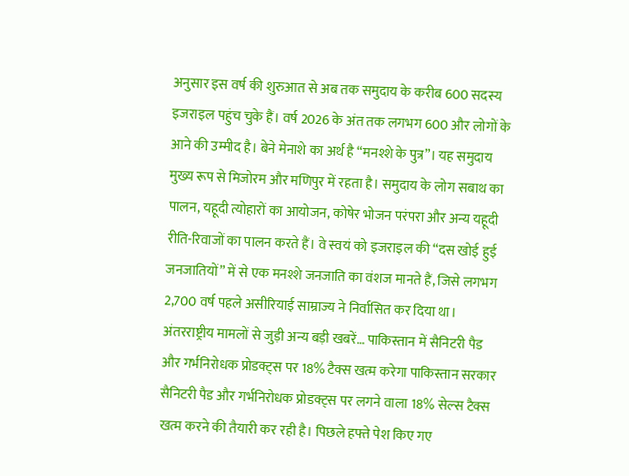अनुसार इस वर्ष की शुरुआत से अब तक समुदाय के करीब 600 सदस्य इजराइल पहुंच चुके हैं। वर्ष 2026 के अंत तक लगभग 600 और लोगों के आने की उम्मीद है। बेने मेनाशे का अर्थ है “मनश्शे के पुत्र”। यह समुदाय मुख्य रूप से मिजोरम और मणिपुर में रहता है। समुदाय के लोग सबाथ का पालन, यहूदी त्योहारों का आयोजन, कोषेर भोजन परंपरा और अन्य यहूदी रीति-रिवाजों का पालन करते हैं। वे स्वयं को इजराइल की “दस खोई हुई जनजातियों” में से एक मनश्शे जनजाति का वंशज मानते हैं, जिसे लगभग 2,700 वर्ष पहले असीरियाई साम्राज्य ने निर्वासित कर दिया था। अंतरराष्ट्रीय मामलों से जुड़ी अन्य बड़ी खबरें… पाकिस्तान में सैनिटरी पैड और गर्भनिरोधक प्रोडक्ट्स पर 18% टैक्स खत्म करेगा पाकिस्तान सरकार सैनिटरी पैड और गर्भनिरोधक प्रोडक्ट्स पर लगने वाला 18% सेल्स टैक्स खत्म करने की तैयारी कर रही है। पिछले हफ्ते पेश किए गए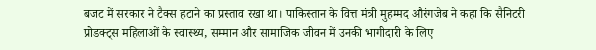बजट में सरकार ने टैक्स हटाने का प्रस्ताव रखा था। पाकिस्तान के वित्त मंत्री मुहम्मद औरंगजेब ने कहा कि सैनिटरी प्रोडक्ट्स महिलाओं के स्वास्थ्य, सम्मान और सामाजिक जीवन में उनकी भागीदारी के लिए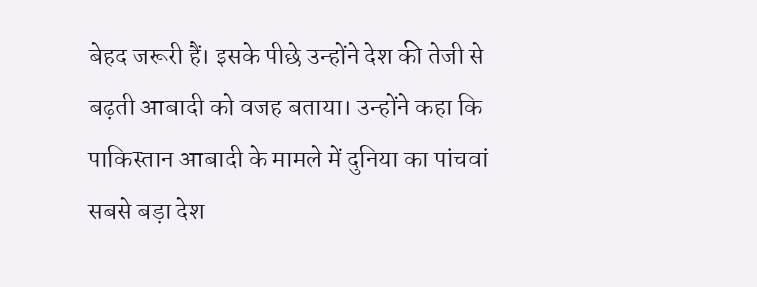बेहद जरूरी हैं। इसके पीछे उन्होंने देश की तेजी से बढ़ती आबादी को वजह बताया। उन्होंने कहा कि पाकिस्तान आबादी के मामले में दुनिया का पांचवां सबसे बड़ा देश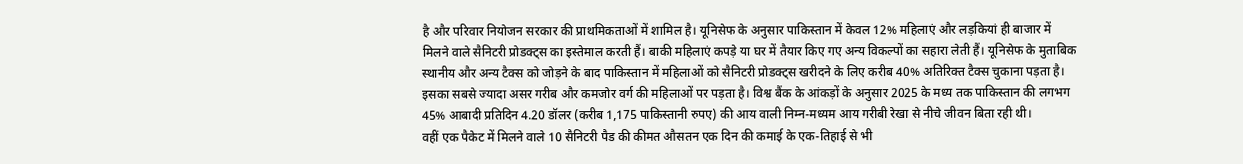है और परिवार नियोजन सरकार की प्राथमिकताओं में शामिल है। यूनिसेफ के अनुसार पाकिस्तान में केवल 12% महिलाएं और लड़कियां ही बाजार में मिलने वाले सैनिटरी प्रोडक्ट्स का इस्तेमाल करती हैं। बाकी महिलाएं कपड़े या घर में तैयार किए गए अन्य विकल्पों का सहारा लेती हैं। यूनिसेफ के मुताबिक स्थानीय और अन्य टैक्स को जोड़ने के बाद पाकिस्तान में महिलाओं को सैनिटरी प्रोडक्ट्स खरीदने के लिए करीब 40% अतिरिक्त टैक्स चुकाना पड़ता है। इसका सबसे ज्यादा असर गरीब और कमजोर वर्ग की महिलाओं पर पड़ता है। विश्व बैंक के आंकड़ों के अनुसार 2025 के मध्य तक पाकिस्तान की लगभग 45% आबादी प्रतिदिन 4.20 डॉलर (करीब 1,175 पाकिस्तानी रुपए) की आय वाली निम्न-मध्यम आय गरीबी रेखा से नीचे जीवन बिता रही थी।
वहीं एक पैकेट में मिलने वाले 10 सैनिटरी पैड की कीमत औसतन एक दिन की कमाई के एक-तिहाई से भी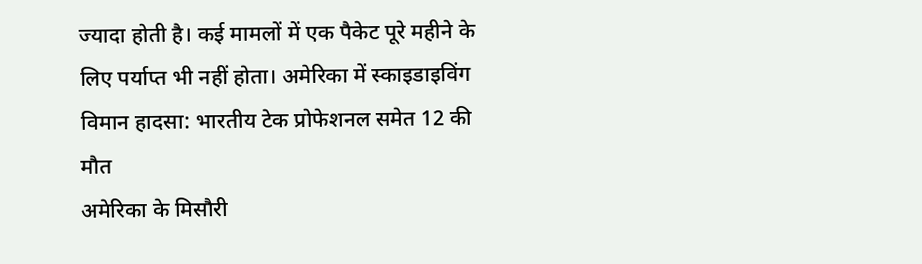ज्यादा होती है। कई मामलों में एक पैकेट पूरे महीने के लिए पर्याप्त भी नहीं होता। अमेरिका में स्काइडाइविंग विमान हादसा: भारतीय टेक प्रोफेशनल समेत 12 की मौत
अमेरिका के मिसौरी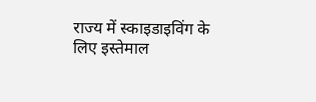राज्य में स्काइडाइविंग के लिए इस्तेमाल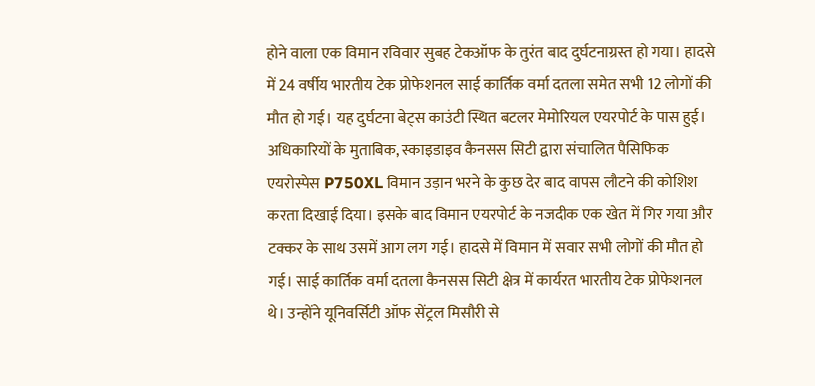होने वाला एक विमान रविवार सुबह टेकऑफ के तुरंत बाद दुर्घटनाग्रस्त हो गया। हादसे में 24 वर्षीय भारतीय टेक प्रोफेशनल साई कार्तिक वर्मा दतला समेत सभी 12 लोगों की मौत हो गई। यह दुर्घटना बेट्स काउंटी स्थित बटलर मेमोरियल एयरपोर्ट के पास हुई। अधिकारियों के मुताबिक, स्काइडाइव कैनसस सिटी द्वारा संचालित पैसिफिक एयरोस्पेस P750XL विमान उड़ान भरने के कुछ देर बाद वापस लौटने की कोशिश करता दिखाई दिया। इसके बाद विमान एयरपोर्ट के नजदीक एक खेत में गिर गया और टक्कर के साथ उसमें आग लग गई। हादसे में विमान में सवार सभी लोगों की मौत हो गई। साई कार्तिक वर्मा दतला कैनसस सिटी क्षेत्र में कार्यरत भारतीय टेक प्रोफेशनल थे। उन्होंने यूनिवर्सिटी ऑफ सेंट्रल मिसौरी से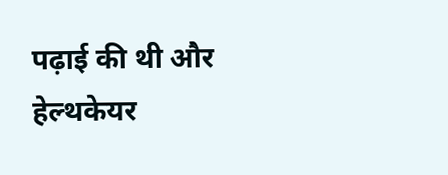पढ़ाई की थी और हेल्थकेयर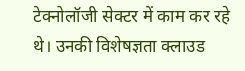टेक्नोलॉजी सेक्टर में काम कर रहे थे। उनकी विशेषज्ञता क्लाउड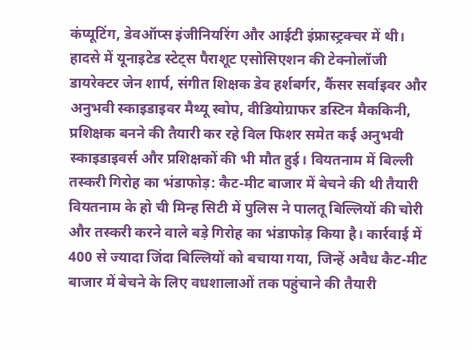कंप्यूटिंग, डेवऑप्स इंजीनियरिंग और आईटी इंफ्रास्ट्रक्चर में थी। हादसे में यूनाइटेड स्टेट्स पैराशूट एसोसिएशन की टेक्नोलॉजी डायरेक्टर जेन शार्प, संगीत शिक्षक डेव हर्शबर्गर, कैंसर सर्वाइवर और अनुभवी स्काइडाइवर मैथ्यू स्वोप, वीडियोग्राफर डस्टिन मैककिनी, प्रशिक्षक बनने की तैयारी कर रहे विल फिशर समेत कई अनुभवी स्काइडाइवर्स और प्रशिक्षकों की भी मौत हुई। वियतनाम में बिल्ली तस्करी गिरोह का भंडाफोड़: कैट-मीट बाजार में बेचने की थी तैयारी
वियतनाम के हो ची मिन्ह सिटी में पुलिस ने पालतू बिल्लियों की चोरी और तस्करी करने वाले बड़े गिरोह का भंडाफोड़ किया है। कार्रवाई में 400 से ज्यादा जिंदा बिल्लियों को बचाया गया, जिन्हें अवैध कैट-मीट बाजार में बेचने के लिए वधशालाओं तक पहुंचाने की तैयारी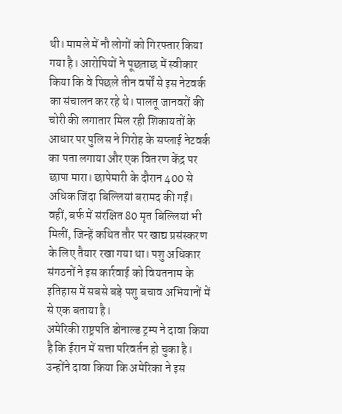थी। मामले में नौ लोगों को गिरफ्तार किया गया है। आरोपियों ने पूछताछ में स्वीकार किया कि वे पिछले तीन वर्षों से इस नेटवर्क का संचालन कर रहे थे। पालतू जानवरों की चोरी की लगातार मिल रही शिकायतों के आधार पर पुलिस ने गिरोह के सप्लाई नेटवर्क का पता लगाया और एक वितरण केंद्र पर छापा मारा। छापेमारी के दौरान 400 से अधिक जिंदा बिल्लियां बरामद की गईं। वहीं, बर्फ में संरक्षित 80 मृत बिल्लियां भी मिलीं, जिन्हें कथित तौर पर खाद्य प्रसंस्करण के लिए तैयार रखा गया था। पशु अधिकार संगठनों ने इस कार्रवाई को वियतनाम के इतिहास में सबसे बड़े पशु बचाव अभियानों में से एक बताया है।
अमेरिकी राष्ट्रपति डोनाल्ड ट्रम्प ने दावा किया है कि ईरान में सत्ता परिवर्तन हो चुका है। उन्होंने दावा किया कि अमेरिका ने इस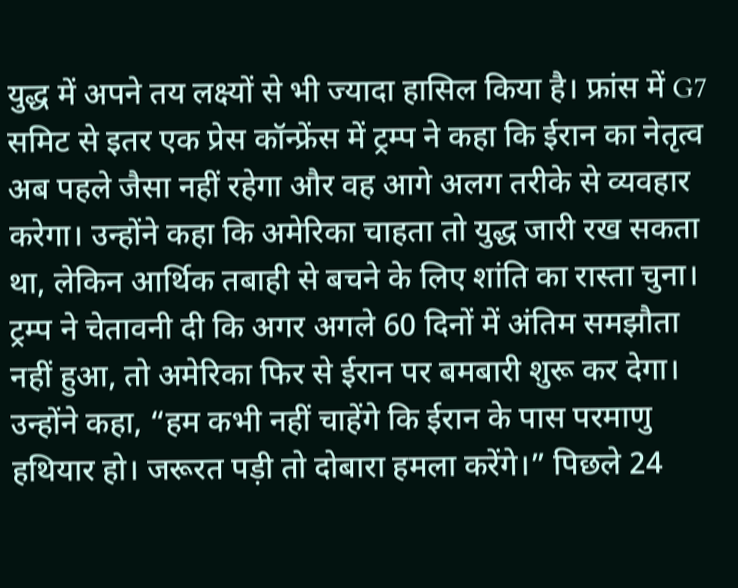युद्ध में अपने तय लक्ष्यों से भी ज्यादा हासिल किया है। फ्रांस में G7 समिट से इतर एक प्रेस कॉन्फ्रेंस में ट्रम्प ने कहा कि ईरान का नेतृत्व अब पहले जैसा नहीं रहेगा और वह आगे अलग तरीके से व्यवहार करेगा। उन्होंने कहा कि अमेरिका चाहता तो युद्ध जारी रख सकता था, लेकिन आर्थिक तबाही से बचने के लिए शांति का रास्ता चुना। ट्रम्प ने चेतावनी दी कि अगर अगले 60 दिनों में अंतिम समझौता नहीं हुआ, तो अमेरिका फिर से ईरान पर बमबारी शुरू कर देगा। उन्होंने कहा, “हम कभी नहीं चाहेंगे कि ईरान के पास परमाणु हथियार हो। जरूरत पड़ी तो दोबारा हमला करेंगे।” पिछले 24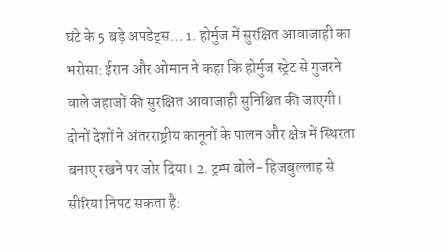घंटे के 5 बड़े अपडेट्स… 1. होर्मुज में सुरक्षित आवाजाही का भरोसा: ईरान और ओमान ने कहा कि होर्मुज स्ट्रेट से गुजरने वाले जहाजों की सुरक्षित आवाजाही सुनिश्चित की जाएगी। दोनों देशों ने अंतरराष्ट्रीय कानूनों के पालन और क्षेत्र में स्थिरता बनाए रखने पर जोर दिया। 2. ट्रम्प बोले- हिजबुल्लाह से सीरिया निपट सकता है: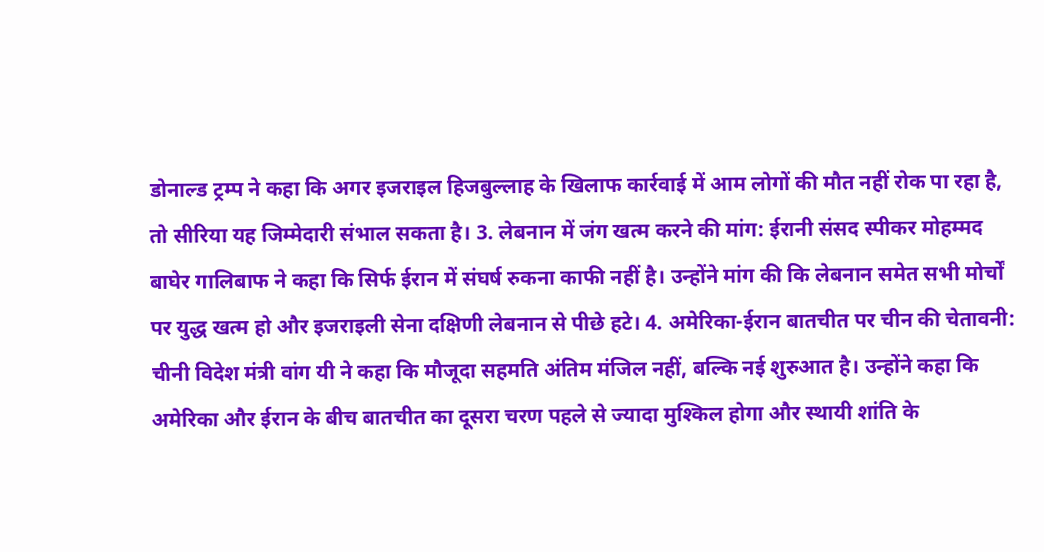डोनाल्ड ट्रम्प ने कहा कि अगर इजराइल हिजबुल्लाह के खिलाफ कार्रवाई में आम लोगों की मौत नहीं रोक पा रहा है, तो सीरिया यह जिम्मेदारी संभाल सकता है। 3. लेबनान में जंग खत्म करने की मांग: ईरानी संसद स्पीकर मोहम्मद बाघेर गालिबाफ ने कहा कि सिर्फ ईरान में संघर्ष रुकना काफी नहीं है। उन्होंने मांग की कि लेबनान समेत सभी मोर्चों पर युद्ध खत्म हो और इजराइली सेना दक्षिणी लेबनान से पीछे हटे। 4. अमेरिका-ईरान बातचीत पर चीन की चेतावनी: चीनी विदेश मंत्री वांग यी ने कहा कि मौजूदा सहमति अंतिम मंजिल नहीं, बल्कि नई शुरुआत है। उन्होंने कहा कि अमेरिका और ईरान के बीच बातचीत का दूसरा चरण पहले से ज्यादा मुश्किल होगा और स्थायी शांति के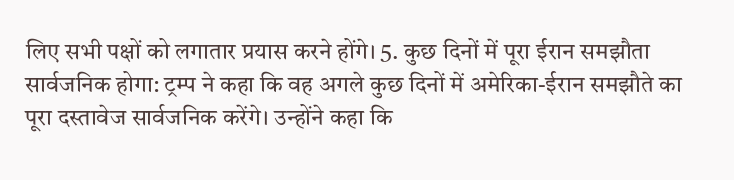लिए सभी पक्षों को लगातार प्रयास करने होंगे। 5. कुछ दिनों में पूरा ईरान समझौता सार्वजनिक होगा: ट्रम्प ने कहा कि वह अगले कुछ दिनों में अमेरिका-ईरान समझौते का पूरा दस्तावेज सार्वजनिक करेंगे। उन्होंने कहा कि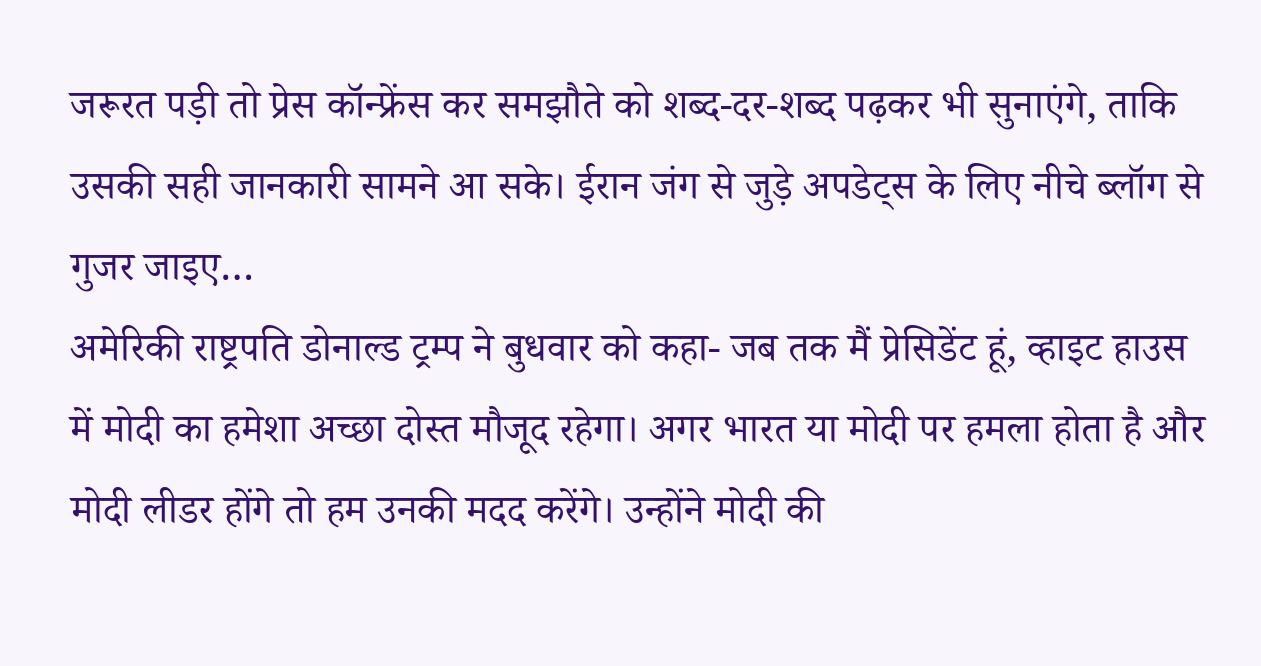जरूरत पड़ी तो प्रेस कॉन्फ्रेंस कर समझौते को शब्द-दर-शब्द पढ़कर भी सुनाएंगे, ताकि उसकी सही जानकारी सामने आ सके। ईरान जंग से जुड़े अपडेट्स के लिए नीचे ब्लॉग से गुजर जाइए…
अमेरिकी राष्ट्रपति डोनाल्ड ट्रम्प ने बुधवार को कहा- जब तक मैं प्रेसिडेंट हूं, व्हाइट हाउस में मोदी का हमेशा अच्छा दोस्त मौजूद रहेगा। अगर भारत या मोदी पर हमला होता है और मोदी लीडर होंगे तो हम उनकी मदद करेंगे। उन्होंने मोदी की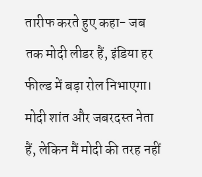तारीफ करते हुए कहा- जब तक मोदी लीडर हैं, इंडिया हर फील्ड में बड़ा रोल निभाएगा। मोदी शांत और जबरदस्त नेता हैं, लेकिन मैं मोदी की तरह नहीं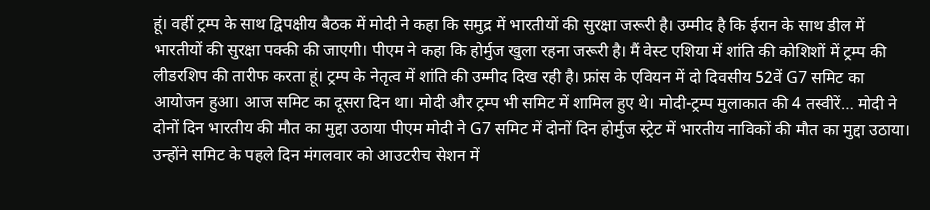हूं। वहीं ट्रम्प के साथ द्विपक्षीय बैठक में मोदी ने कहा कि समुद्र में भारतीयों की सुरक्षा जरूरी है। उम्मीद है कि ईरान के साथ डील में भारतीयों की सुरक्षा पक्की की जाएगी। पीएम ने कहा कि होर्मुज खुला रहना जरूरी है। मैं वेस्ट एशिया में शांति की कोशिशों में ट्रम्प की लीडरशिप की तारीफ करता हूं। ट्रम्प के नेतृत्व में शांति की उम्मीद दिख रही है। फ्रांस के एवियन में दो दिवसीय 52वें G7 समिट का आयोजन हुआ। आज समिट का दूसरा दिन था। मोदी और ट्रम्प भी समिट में शामिल हुए थे। मोदी-ट्रम्प मुलाकात की 4 तस्वीरें… मोदी ने दोनों दिन भारतीय की मौत का मुद्दा उठाया पीएम मोदी ने G7 समिट में दोनों दिन होर्मुज स्ट्रेट में भारतीय नाविकों की मौत का मुद्दा उठाया। उन्होंने समिट के पहले दिन मंगलवार को आउटरीच सेशन में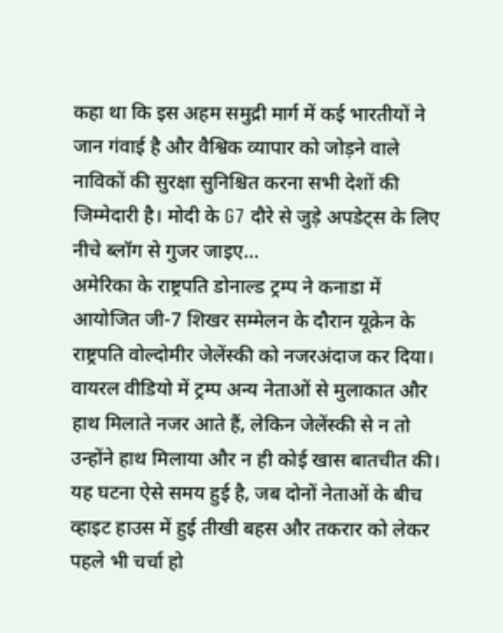कहा था कि इस अहम समुद्री मार्ग में कई भारतीयों ने जान गंवाई है और वैश्विक व्यापार को जोड़ने वाले नाविकों की सुरक्षा सुनिश्चित करना सभी देशों की जिम्मेदारी है। मोदी के G7 दौरे से जुड़े अपडेट्स के लिए नीचे ब्लॉग से गुजर जाइए…
अमेरिका के राष्ट्रपति डोनाल्ड ट्रम्प ने कनाडा में आयोजित जी-7 शिखर सम्मेलन के दौरान यूक्रेन के राष्ट्रपति वोल्दोमीर जेलेंस्की को नजरअंदाज कर दिया। वायरल वीडियो में ट्रम्प अन्य नेताओं से मुलाकात और हाथ मिलाते नजर आते हैं, लेकिन जेलेंस्की से न तो उन्होंने हाथ मिलाया और न ही कोई खास बातचीत की। यह घटना ऐसे समय हुई है, जब दोनों नेताओं के बीच व्हाइट हाउस में हुई तीखी बहस और तकरार को लेकर पहले भी चर्चा हो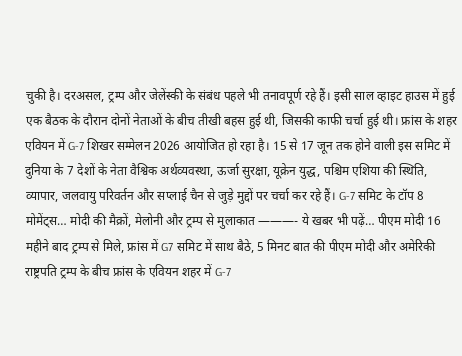चुकी है। दरअसल, ट्रम्प और जेलेंस्की के संबंध पहले भी तनावपूर्ण रहे हैं। इसी साल व्हाइट हाउस में हुई एक बैठक के दौरान दोनों नेताओं के बीच तीखी बहस हुई थी, जिसकी काफी चर्चा हुई थी। फ्रांस के शहर एवियन में G-7 शिखर सम्मेलन 2026 आयोजित हो रहा है। 15 से 17 जून तक होने वाली इस समिट में दुनिया के 7 देशों के नेता वैश्विक अर्थव्यवस्था, ऊर्जा सुरक्षा, यूक्रेन युद्ध, पश्चिम एशिया की स्थिति, व्यापार, जलवायु परिवर्तन और सप्लाई चैन से जुड़े मुद्दों पर चर्चा कर रहे हैं। G-7 समिट के टॉप 8 मोमेंट्स… मोदी की मैक्रों, मेलोनी और ट्रम्प से मुलाकात ———- ये खबर भी पढ़ें… पीएम मोदी 16 महीने बाद ट्रम्प से मिले, फ्रांस में G7 समिट में साथ बैठे, 5 मिनट बात की पीएम मोदी और अमेरिकी राष्ट्रपति ट्रम्प के बीच फ्रांस के एवियन शहर में G-7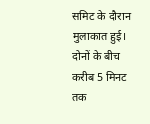समिट के दौरान मुलाकात हुई। दोनों के बीच करीब 5 मिनट तक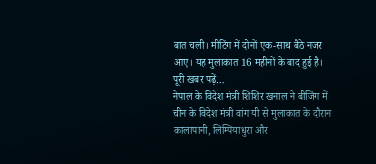बात चली। मीटिंग में दोनों एक-साथ बैठे नजर आए। यह मुलाकात 16 महीनों के बाद हुई है। पूरी खबर पढ़ें…
नेपाल के विदेश मंत्री शिशिर खनाल ने बीजिंग में चीन के विदेश मंत्री वांग यी से मुलाकात के दौरान कालापानी, लिम्पियाधुरा और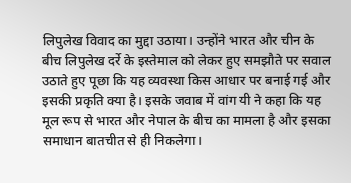लिपुलेख विवाद का मुद्दा उठाया। उन्होंने भारत और चीन के बीच लिपुलेख दर्रे के इस्तेमाल को लेकर हुए समझौते पर सवाल उठाते हुए पूछा कि यह व्यवस्था किस आधार पर बनाई गई और इसकी प्रकृति क्या है। इसके जवाब में वांग यी ने कहा कि यह मूल रूप से भारत और नेपाल के बीच का मामला है और इसका समाधान बातचीत से ही निकलेगा।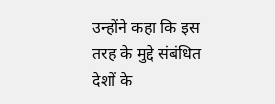उन्होंने कहा कि इस तरह के मुद्दे संबंधित देशों के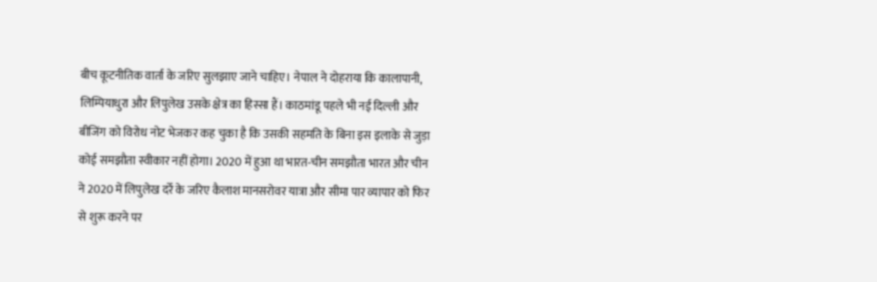बीच कूटनीतिक वार्ता के जरिए सुलझाए जाने चाहिए। नेपाल ने दोहराया कि कालापानी, लिम्पियाधुरा और लिपुलेख उसके क्षेत्र का हिस्सा हैं। काठमांडू पहले भी नई दिल्ली और बीजिंग को विरोध नोट भेजकर कह चुका है कि उसकी सहमति के बिना इस इलाके से जुड़ा कोई समझौता स्वीकार नहीं होगा। 2020 में हुआ था भारत-चीन समझौता भारत और चीन ने 2020 में लिपुलेख दर्रे के जरिए कैलाश मानसरोवर यात्रा और सीमा पार व्यापार को फिर से शुरू करने पर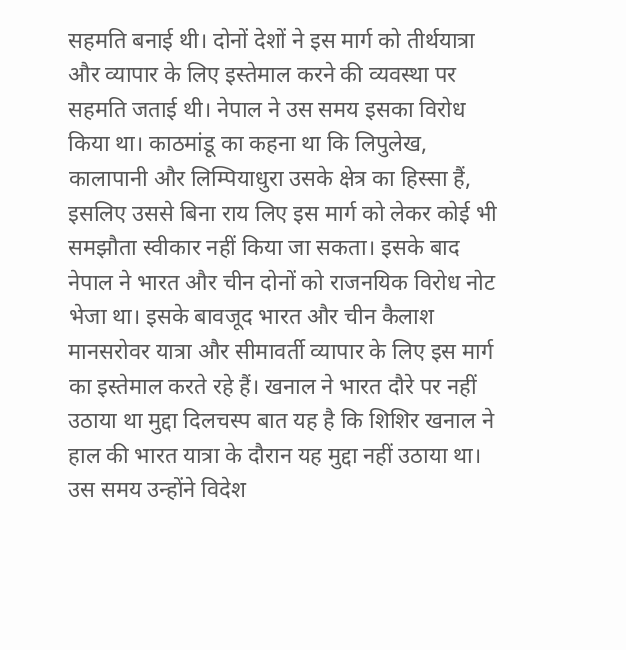सहमति बनाई थी। दोनों देशों ने इस मार्ग को तीर्थयात्रा और व्यापार के लिए इस्तेमाल करने की व्यवस्था पर सहमति जताई थी। नेपाल ने उस समय इसका विरोध किया था। काठमांडू का कहना था कि लिपुलेख, कालापानी और लिम्पियाधुरा उसके क्षेत्र का हिस्सा हैं, इसलिए उससे बिना राय लिए इस मार्ग को लेकर कोई भी समझौता स्वीकार नहीं किया जा सकता। इसके बाद नेपाल ने भारत और चीन दोनों को राजनयिक विरोध नोट भेजा था। इसके बावजूद भारत और चीन कैलाश मानसरोवर यात्रा और सीमावर्ती व्यापार के लिए इस मार्ग का इस्तेमाल करते रहे हैं। खनाल ने भारत दौरे पर नहीं उठाया था मुद्दा दिलचस्प बात यह है कि शिशिर खनाल ने हाल की भारत यात्रा के दौरान यह मुद्दा नहीं उठाया था। उस समय उन्होंने विदेश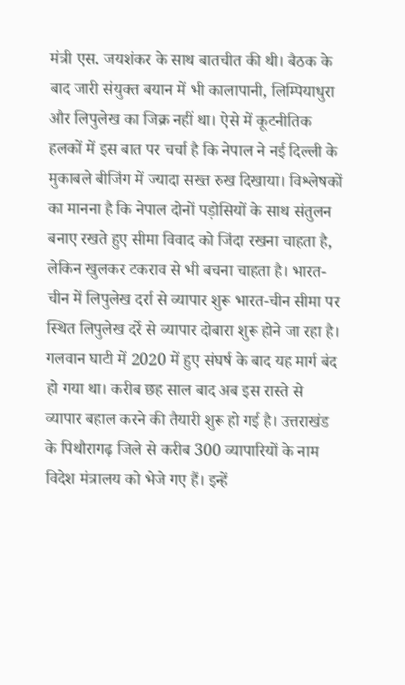मंत्री एस. जयशंकर के साथ बातचीत की थी। बैठक के बाद जारी संयुक्त बयान में भी कालापानी, लिम्पियाधुरा और लिपुलेख का जिक्र नहीं था। ऐसे में कूटनीतिक हलकों में इस बात पर चर्चा है कि नेपाल ने नई दिल्ली के मुकाबले बीजिंग में ज्यादा सख्त रुख दिखाया। विश्लेषकों का मानना है कि नेपाल दोनों पड़ोसियों के साथ संतुलन बनाए रखते हुए सीमा विवाद को जिंदा रखना चाहता है, लेकिन खुलकर टकराव से भी बचना चाहता है। भारत-चीन में लिपुलेख दर्रा से व्यापार शुरू भारत-चीन सीमा पर स्थित लिपुलेख दर्रे से व्यापार दोबारा शुरू होने जा रहा है। गलवान घाटी में 2020 में हुए संघर्ष के बाद यह मार्ग बंद हो गया था। करीब छह साल बाद अब इस रास्ते से व्यापार बहाल करने की तैयारी शुरू हो गई है। उत्तराखंड के पिथौरागढ़ जिले से करीब 300 व्यापारियों के नाम विदेश मंत्रालय को भेजे गए हैं। इन्हें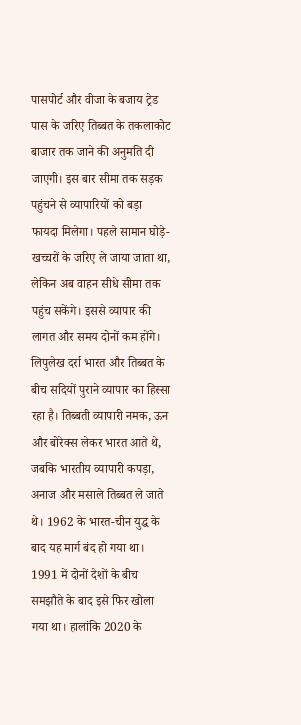पासपोर्ट और वीजा के बजाय ट्रेड पास के जरिए तिब्बत के तकलाकोट बाजार तक जाने की अनुमति दी जाएगी। इस बार सीमा तक सड़क पहुंचने से व्यापारियों को बड़ा फायदा मिलेगा। पहले सामान घोड़े-खच्चरों के जरिए ले जाया जाता था, लेकिन अब वाहन सीधे सीमा तक पहुंच सकेंगे। इससे व्यापार की लागत और समय दोनों कम होंगे। लिपुलेख दर्रा भारत और तिब्बत के बीच सदियों पुराने व्यापार का हिस्सा रहा है। तिब्बती व्यापारी नमक, ऊन और बोरेक्स लेकर भारत आते थे, जबकि भारतीय व्यापारी कपड़ा, अनाज और मसाले तिब्बत ले जाते थे। 1962 के भारत-चीन युद्ध के बाद यह मार्ग बंद हो गया था। 1991 में दोनों देशों के बीच समझौते के बाद इसे फिर खोला गया था। हालांकि 2020 के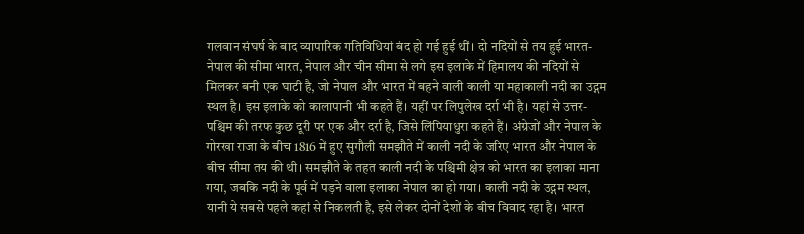गलवान संघर्ष के बाद व्यापारिक गतिविधियां बंद हो गई हुई थीं। दो नदियों से तय हुई भारत-नेपाल की सीमा भारत, नेपाल और चीन सीमा से लगे इस इलाके में हिमालय की नदियों से मिलकर बनी एक घाटी है, जो नेपाल और भारत में बहने वाली काली या महाकाली नदी का उद्गम स्थल है। इस इलाके को कालापानी भी कहते हैं। यहीं पर लिपुलेख दर्रा भी है। यहां से उत्तर-पश्चिम की तरफ कुछ दूरी पर एक और दर्रा है, जिसे लिंपियाधुरा कहते हैं। अंग्रेजों और नेपाल के गोरखा राजा के बीच 1816 में हुए सुगौली समझौते में काली नदी के जरिए भारत और नेपाल के बीच सीमा तय की थी। समझौते के तहत काली नदी के पश्चिमी क्षेत्र को भारत का इलाका माना गया, जबकि नदी के पूर्व में पड़ने वाला इलाका नेपाल का हो गया। काली नदी के उद्गम स्थल, यानी ये सबसे पहले कहां से निकलती है, इसे लेकर दोनों देशों के बीच विवाद रहा है। भारत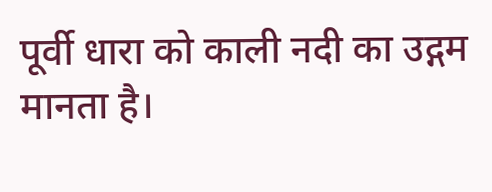पूर्वी धारा को काली नदी का उद्गम मानता है।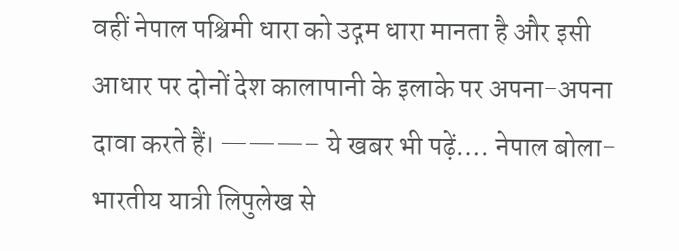वहीं नेपाल पश्चिमी धारा को उद्गम धारा मानता है और इसी आधार पर दोनों देश कालापानी के इलाके पर अपना-अपना दावा करते हैं। ———– ये खबर भी पढ़ें…. नेपाल बोला- भारतीय यात्री लिपुलेख से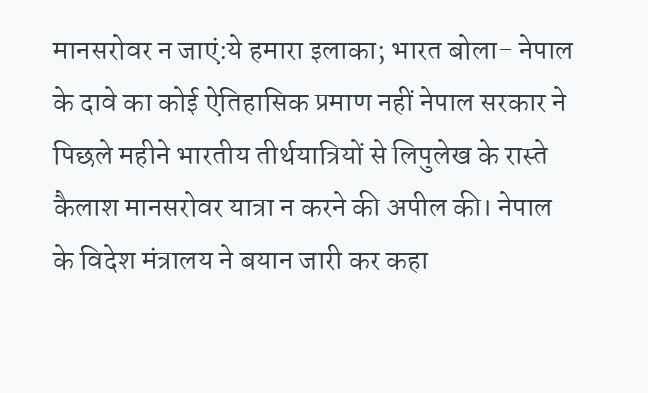मानसरोवर न जाएं:ये हमारा इलाका; भारत बोला- नेपाल के दावे का कोई ऐतिहासिक प्रमाण नहीं नेपाल सरकार ने पिछले महीने भारतीय तीर्थयात्रियों से लिपुलेख के रास्ते कैलाश मानसरोवर यात्रा न करने की अपील की। नेपाल के विदेश मंत्रालय ने बयान जारी कर कहा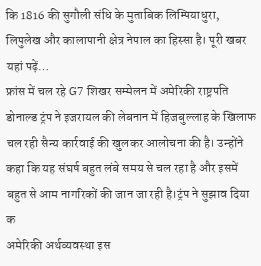कि 1816 की सुगौली संधि के मुताबिक लिम्पियाधुरा, लिपुलेख और कालापानी क्षेत्र नेपाल का हिस्सा है। पूरी खबर यहां पढ़ें…
फ्रांस में चल रहे G7 शिखर सम्मेलन में अमेरिकी राष्ट्रपति डोनाल्ड ट्रंप ने इजरायल की लेबनान में हिजबुल्लाह के खिलाफ चल रही सैन्य कार्रवाई की खुलकर आलोचना की है। उन्होंने कहा कि यह संघर्ष बहुत लंबे समय से चल रहा है और इसमें बहुत से आम नागरिकों की जान जा रही है।ट्रंप ने सुझाव दिया क
अमेरिकी अर्थव्यवस्था इस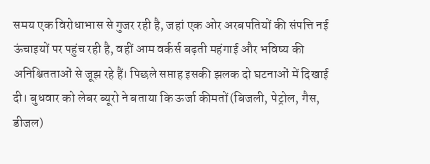समय एक विरोधाभास से गुजर रही है, जहां एक ओर अरबपतियों की संपत्ति नई ऊंचाइयों पर पहुंच रही है, वहीं आम वर्कर्स बढ़ती महंगाई और भविष्य की अनिश्चितताओं से जूझ रहे हैं। पिछले सप्ताह इसकी झलक दो घटनाओं में दिखाई दी। बुधवार को लेबर ब्यूरो ने बताया कि ऊर्जा कीमतों(बिजली, पेट्रोल, गैस, डीजल)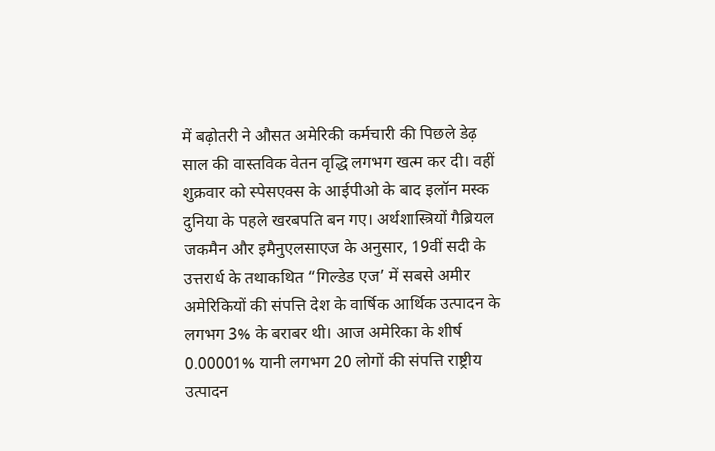में बढ़ोतरी ने औसत अमेरिकी कर्मचारी की पिछले डेढ़ साल की वास्तविक वेतन वृद्धि लगभग खत्म कर दी। वहीं शुक्रवार को स्पेसएक्स के आईपीओ के बाद इलॉन मस्क दुनिया के पहले खरबपति बन गए। अर्थशास्त्रियों गैब्रियल जकमैन और इमैनुएलसाएज के अनुसार, 19वीं सदी के उत्तरार्ध के तथाकथित “गिल्डेड एज’ में सबसे अमीर अमेरिकियों की संपत्ति देश के वार्षिक आर्थिक उत्पादन के लगभग 3% के बराबर थी। आज अमेरिका के शीर्ष 0.00001% यानी लगभग 20 लोगों की संपत्ति राष्ट्रीय उत्पादन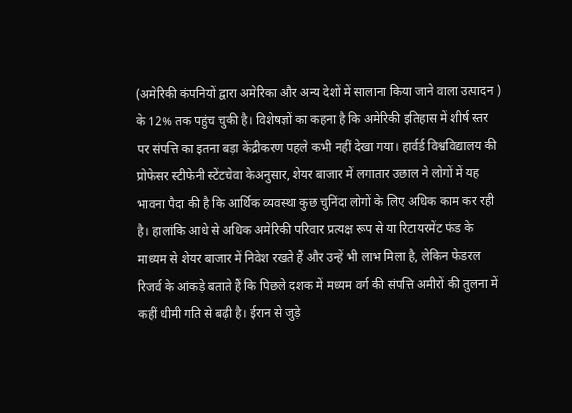(अमेरिकी कंपनियों द्वारा अमेरिका और अन्य देशों में सालाना किया जाने वाला उत्पादन ) के 12% तक पहुंच चुकी है। विशेषज्ञों का कहना है कि अमेरिकी इतिहास में शीर्ष स्तर पर संपत्ति का इतना बड़ा केंद्रीकरण पहले कभी नहीं देखा गया। हार्वर्ड विश्वविद्यालय की प्रोफेसर स्टीफेनी स्टेंटचेवा केअनुसार, शेयर बाजार में लगातार उछाल ने लोगों में यह भावना पैदा की है कि आर्थिक व्यवस्था कुछ चुनिंदा लोगों के लिए अधिक काम कर रही है। हालांकि आधे से अधिक अमेरिकी परिवार प्रत्यक्ष रूप से या रिटायरमेंट फंड के माध्यम से शेयर बाजार में निवेश रखते हैं और उन्हें भी लाभ मिला है, लेकिन फेडरल रिजर्व के आंकड़े बताते हैं कि पिछले दशक में मध्यम वर्ग की संपत्ति अमीरों की तुलना में कहीं धीमी गति से बढ़ी है। ईरान से जुड़े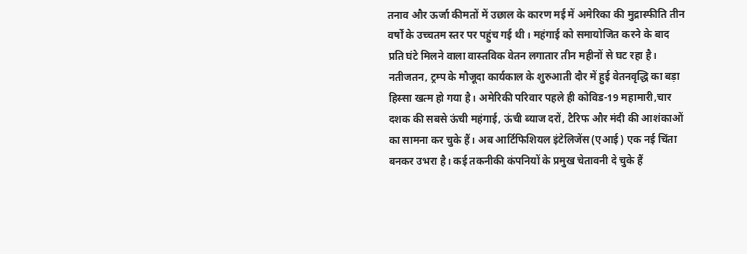तनाव और ऊर्जा कीमतों में उछाल के कारण मई में अमेरिका की मुद्रास्फीति तीन वर्षों के उच्चतम स्तर पर पहुंच गई थी। महंगाई को समायोजित करने के बाद प्रति घंटे मिलने वाला वास्तविक वेतन लगातार तीन महीनों से घट रहा है। नतीजतन, ट्रम्प के मौजूदा कार्यकाल के शुरुआती दौर में हुई वेतनवृद्धि का बड़ा हिस्सा खत्म हो गया है। अमेरिकी परिवार पहले ही कोविड-19 महामारी,चार दशक की सबसे ऊंची महंगाई, ऊंची ब्याज दरों, टैरिफ और मंदी की आशंकाओं का सामना कर चुके हैं। अब आर्टिफिशियल इंटेलिजेंस(एआई) एक नई चिंता बनकर उभरा है। कई तकनीकी कंपनियों के प्रमुख चेतावनी दे चुके हैं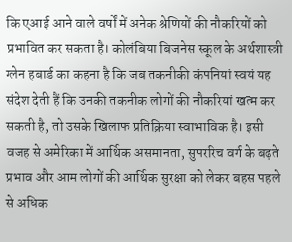कि एआई आने वाले वर्षों में अनेक श्रेणियों की नौकरियों को प्रभावित कर सकता है। कोलंबिया बिजनेस स्कूल के अर्थशास्त्री ग्लेन हबार्ड का कहना है कि जब तकनीकी कंपनियां स्वयं यह संदेश देती हैं कि उनकी तकनीक लोगों की नौकरियां खत्म कर सकती है, तो उसके खिलाफ प्रतिक्रिया स्वाभाविक है। इसी वजह से अमेरिका में आर्थिक असमानता, सुपररिच वर्ग के बढ़ते प्रभाव और आम लोगों की आर्थिक सुरक्षा को लेकर बहस पहले से अधिक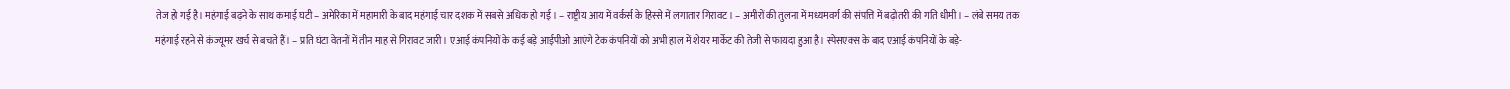तेज हो गई है। महंगाई बढ़ने के साथ कमाई घटी – अमेरिका में महामारी के बाद महंगाई चार दशक में सबसे अधिक हो गई । – राष्ट्रीय आय में वर्कर्स के हिस्से में लगातार गिरावट। – अमीरों की तुलना में मध्यमवर्ग की संपत्ति में बढ़ोतरी की गति धीमी। – लंबे समय तक महंगाई रहने से कंज्यूमर खर्च से बचते हैं। – प्रति घंटा वेतनों में तीन माह से गिरावट जारी। एआई कंपनियों के कई बड़े आईपीओ आएंगे टेक कंपनियों को अभी हाल में शेयर मार्केट की तेजी से फायदा हुआ है। स्पेसएक्स के बाद एआई कंपनियों के बड़े-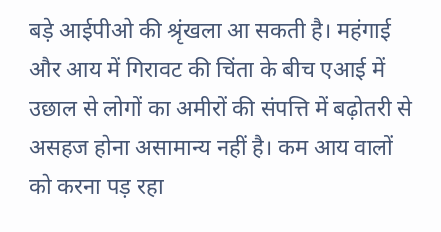बड़े आईपीओ की श्रृंखला आ सकती है। महंगाई और आय में गिरावट की चिंता के बीच एआई में उछाल से लोगों का अमीरों की संपत्ति में बढ़ोतरी से असहज होना असामान्य नहीं है। कम आय वालों को करना पड़ रहा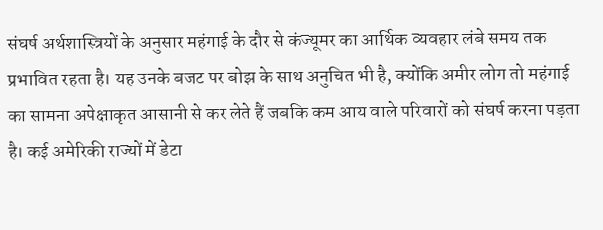संघर्ष अर्थशास्त्रियों के अनुसार महंगाई के दौर से कंज्यूमर का आर्थिक व्यवहार लंबे समय तक प्रभावित रहता है। यह उनके बजट पर बोझ के साथ अनुचित भी है, क्योंकि अमीर लोग तो महंगाई का सामना अपेक्षाकृत आसानी से कर लेते हैं जबकि कम आय वाले परिवारों को संघर्ष करना पड़ता है। कई अमेरिकी राज्यों में डेटा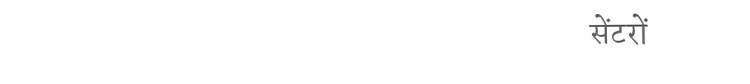सेंटरों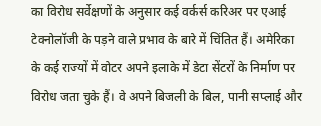का विरोध सर्वेक्षणों के अनुसार कई वर्कर्स करिअर पर एआई टेक्नोलॉजी के पड़ने वाले प्रभाव के बारे में चिंतित हैं। अमेरिका के कई राज्यों में वोटर अपने इलाके में डेटा सेंटरों के निर्माण पर विरोध जता चुके हैं। वे अपने बिजली के बिल, पानी सप्लाई और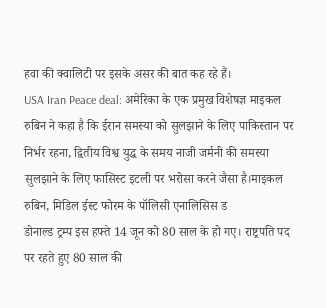हवा की क्वालिटी पर इसके असर की बात कह रहे हैं।
USA Iran Peace deal: अमेरिका के एक प्रमुख विशेषज्ञ माइकल रुबिन ने कहा है कि ईरान समस्या को सुलझाने के लिए पाकिस्तान पर निर्भर रहना, द्वितीय विश्व युद्ध के समय नाजी जर्मनी की समस्या सुलझाने के लिए फासिस्ट इटली पर भरोसा करने जैसा है।माइकल रुबिन, मिडिल ईस्ट फोरम के पॉलिसी एनालिसिस ड
डोनाल्ड ट्रम्प इस हफ्ते 14 जून को 80 साल के हो गए। राष्ट्रपति पद पर रहते हुए 80 साल की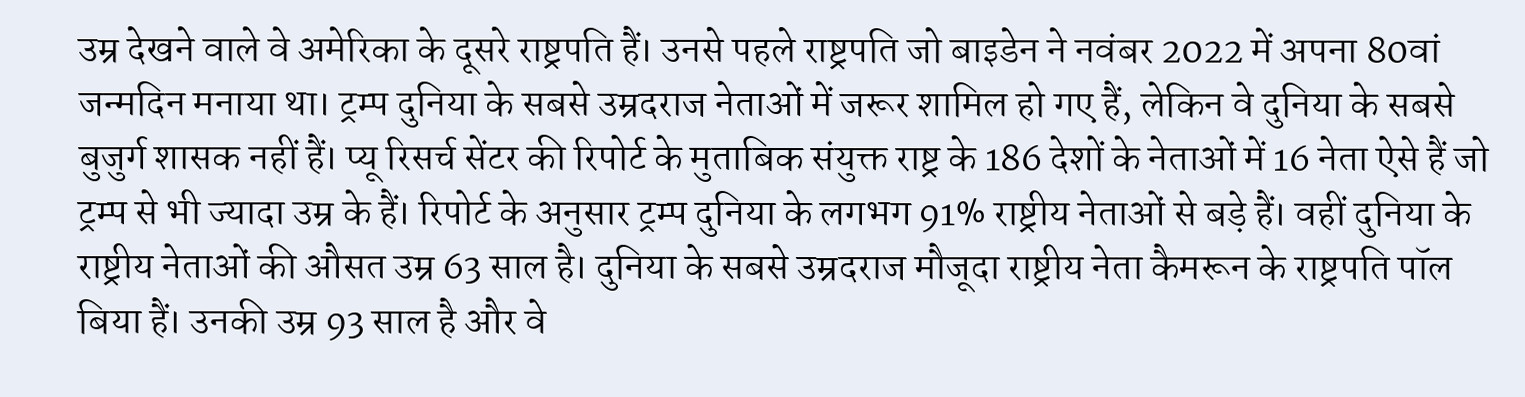उम्र देखने वाले वे अमेरिका के दूसरे राष्ट्रपति हैं। उनसे पहले राष्ट्रपति जो बाइडेन ने नवंबर 2022 में अपना 80वां जन्मदिन मनाया था। ट्रम्प दुनिया के सबसे उम्रदराज नेताओं में जरूर शामिल हो गए हैं, लेकिन वे दुनिया के सबसे बुजुर्ग शासक नहीं हैं। प्यू रिसर्च सेंटर की रिपोर्ट के मुताबिक संयुक्त राष्ट्र के 186 देशों के नेताओं में 16 नेता ऐसे हैं जो ट्रम्प से भी ज्यादा उम्र के हैं। रिपोर्ट के अनुसार ट्रम्प दुनिया के लगभग 91% राष्ट्रीय नेताओं से बड़े हैं। वहीं दुनिया के राष्ट्रीय नेताओं की औसत उम्र 63 साल है। दुनिया के सबसे उम्रदराज मौजूदा राष्ट्रीय नेता कैमरून के राष्ट्रपति पॉल बिया हैं। उनकी उम्र 93 साल है और वे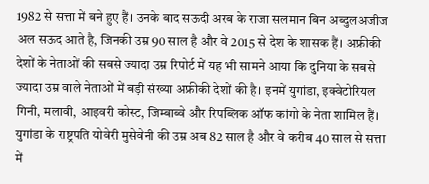1982 से सत्ता में बने हुए हैं। उनके बाद सऊदी अरब के राजा सलमान बिन अब्दुलअजीज अल सऊद आते है, जिनकी उम्र 90 साल है और वे 2015 से देश के शासक हैं। अफ्रीकी देशों के नेताओं की सबसे ज्यादा उम्र रिपोर्ट में यह भी सामने आया कि दुनिया के सबसे ज्यादा उम्र वाले नेताओं में बड़ी संख्या अफ्रीकी देशों की है। इनमें युगांडा, इक्वेटोरियल गिनी, मलावी, आइवरी कोस्ट, जिम्बाब्वे और रिपब्लिक ऑफ कांगो के नेता शामिल हैं। युगांडा के राष्ट्रपति योवेरी मुसेवेनी की उम्र अब 82 साल है और वे करीब 40 साल से सत्ता में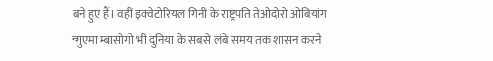बने हुए हैं। वहीं इक्वेटोरियल गिनी के राष्ट्रपति तेओदोरो ओबियांग न्गुएमा म्बासोगो भी दुनिया के सबसे लंबे समय तक शासन करने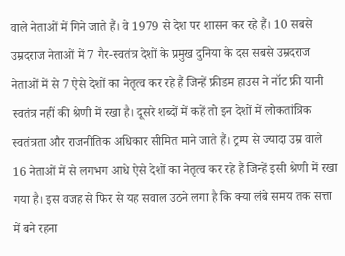वाले नेताओं में गिने जाते हैं। वे 1979 से देश पर शासन कर रहे हैं। 10 सबसे उम्रदराज नेताओं में 7 गैर-स्वतंत्र देशों के प्रमुख दुनिया के दस सबसे उम्रदराज नेताओं में से 7 ऐसे देशों का नेतृत्व कर रहे हैं जिन्हें फ्रीडम हाउस ने नॉट फ्री यानी स्वतंत्र नहीं की श्रेणी में रखा है। दूसरे शब्दों में कहें तो इन देशों में लोकतांत्रिक स्वतंत्रता और राजनीतिक अधिकार सीमित माने जाते हैं। ट्रम्प से ज्यादा उम्र वाले 16 नेताओं में से लगभग आधे ऐसे देशों का नेतृत्व कर रहे हैं जिन्हें इसी श्रेणी में रखा गया है। इस वजह से फिर से यह सवाल उठने लगा है कि क्या लंबे समय तक सत्ता में बने रहना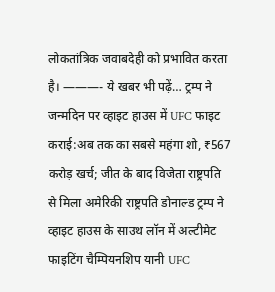लोकतांत्रिक जवाबदेही को प्रभावित करता है। ———- ये खबर भी पढ़ें… ट्रम्प ने जन्मदिन पर व्हाइट हाउस में UFC फाइट कराई:अब तक का सबसे महंगा शो, ₹567 करोड़ खर्च; जीत के बाद विजेता राष्ट्रपति से मिला अमेरिकी राष्ट्रपति डोनाल्ड ट्रम्प ने व्हाइट हाउस के साउथ लॉन में अल्टीमेट फाइटिंग चैम्पियनशिप यानी UFC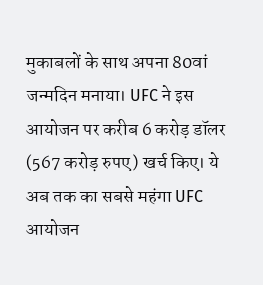मुकाबलों के साथ अपना 80वां जन्मदिन मनाया। UFC ने इस आयोजन पर करीब 6 करोड़ डॉलर (567 करोड़ रुपए) खर्च किए। ये अब तक का सबसे महंगा UFC आयोजन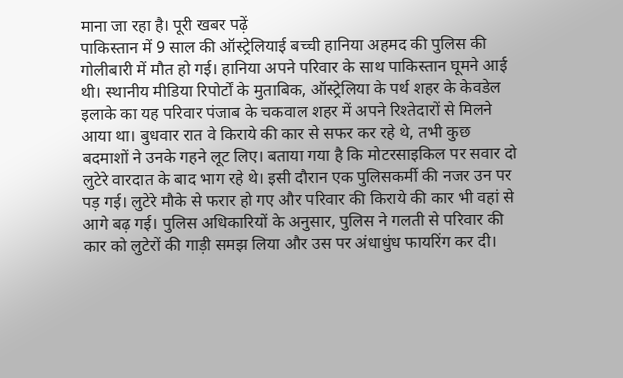माना जा रहा है। पूरी खबर पढ़ें
पाकिस्तान में 9 साल की ऑस्ट्रेलियाई बच्ची हानिया अहमद की पुलिस की गोलीबारी में मौत हो गई। हानिया अपने परिवार के साथ पाकिस्तान घूमने आई थी। स्थानीय मीडिया रिपोर्टों के मुताबिक, ऑस्ट्रेलिया के पर्थ शहर के केवडेल इलाके का यह परिवार पंजाब के चकवाल शहर में अपने रिश्तेदारों से मिलने आया था। बुधवार रात वे किराये की कार से सफर कर रहे थे, तभी कुछ बदमाशों ने उनके गहने लूट लिए। बताया गया है कि मोटरसाइकिल पर सवार दो लुटेरे वारदात के बाद भाग रहे थे। इसी दौरान एक पुलिसकर्मी की नजर उन पर पड़ गई। लुटेरे मौके से फरार हो गए और परिवार की किराये की कार भी वहां से आगे बढ़ गई। पुलिस अधिकारियों के अनुसार, पुलिस ने गलती से परिवार की कार को लुटेरों की गाड़ी समझ लिया और उस पर अंधाधुंध फायरिंग कर दी।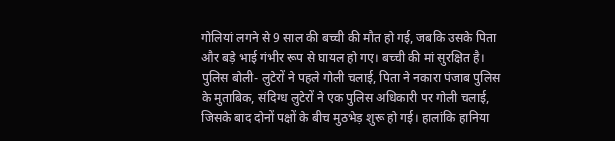गोलियां लगने से 9 साल की बच्ची की मौत हो गई, जबकि उसके पिता और बड़े भाई गंभीर रूप से घायल हो गए। बच्ची की मां सुरक्षित है। पुलिस बोली- लुटेरों ने पहले गोली चलाई, पिता ने नकारा पंजाब पुलिस के मुताबिक, संदिग्ध लुटेरों ने एक पुलिस अधिकारी पर गोली चलाई, जिसके बाद दोनों पक्षों के बीच मुठभेड़ शुरू हो गई। हालांकि हानिया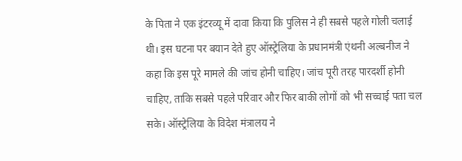के पिता ने एक इंटरव्यू में दावा किया कि पुलिस ने ही सबसे पहले गोली चलाई थी। इस घटना पर बयान देते हुए ऑस्ट्रेलिया के प्रधानमंत्री एंथनी अल्बनीज ने कहा कि इस पूरे मामले की जांच होनी चाहिए। जांच पूरी तरह पारदर्शी होनी चाहिए, ताकि सबसे पहले परिवार और फिर बाकी लोगों को भी सच्चाई पता चल सके। ऑस्ट्रेलिया के विदेश मंत्रालय ने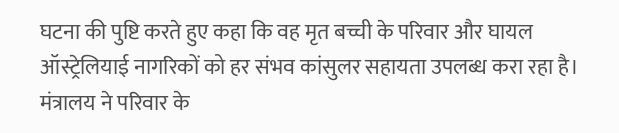घटना की पुष्टि करते हुए कहा कि वह मृत बच्ची के परिवार और घायल ऑस्ट्रेलियाई नागरिकों को हर संभव कांसुलर सहायता उपलब्ध करा रहा है। मंत्रालय ने परिवार के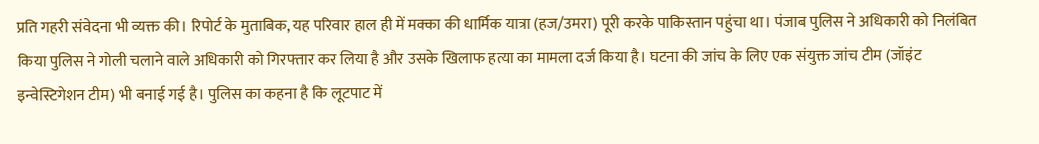प्रति गहरी संवेदना भी व्यक्त की। रिपोर्ट के मुताबिक, यह परिवार हाल ही में मक्का की धार्मिक यात्रा (हज/उमरा) पूरी करके पाकिस्तान पहुंचा था। पंजाब पुलिस ने अधिकारी को निलंबित किया पुलिस ने गोली चलाने वाले अधिकारी को गिरफ्तार कर लिया है और उसके खिलाफ हत्या का मामला दर्ज किया है। घटना की जांच के लिए एक संयुक्त जांच टीम (जॉइंट इन्वेस्टिगेशन टीम) भी बनाई गई है। पुलिस का कहना है कि लूटपाट में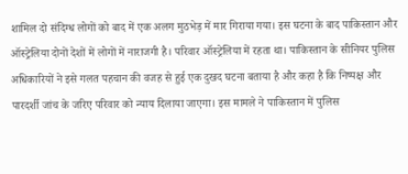शामिल दो संदिग्ध लोगों को बाद में एक अलग मुठभेड़ में मार गिराया गया। इस घटना के बाद पाकिस्तान और ऑस्ट्रेलिया दोनों देशों में लोगों में नाराजगी है। परिवार ऑस्ट्रेलिया में रहता था। पाकिस्तान के सीनियर पुलिस अधिकारियों ने इसे गलत पहचान की वजह से हुई एक दुखद घटना बताया है और कहा है कि निष्पक्ष और पारदर्शी जांच के जरिए परिवार को न्याय दिलाया जाएगा। इस मामले ने पाकिस्तान में पुलिस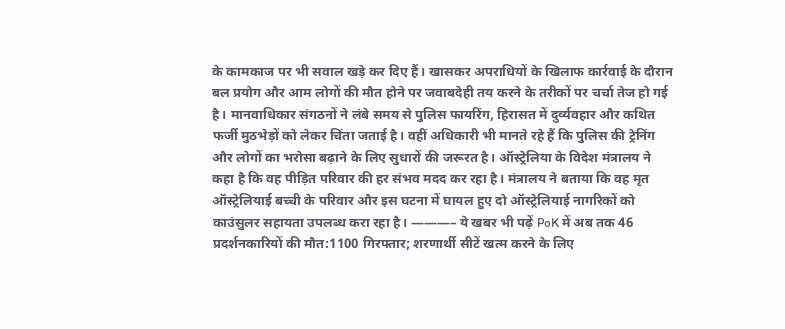के कामकाज पर भी सवाल खड़े कर दिए हैं। खासकर अपराधियों के खिलाफ कार्रवाई के दौरान बल प्रयोग और आम लोगों की मौत होने पर जवाबदेही तय करने के तरीकों पर चर्चा तेज हो गई है। मानवाधिकार संगठनों ने लंबे समय से पुलिस फायरिंग, हिरासत में दुर्व्यवहार और कथित फर्जी मुठभेड़ों को लेकर चिंता जताई है। वहीं अधिकारी भी मानते रहे हैं कि पुलिस की ट्रेनिंग और लोगों का भरोसा बढ़ाने के लिए सुधारों की जरूरत है। ऑस्ट्रेलिया के विदेश मंत्रालय ने कहा है कि वह पीड़ित परिवार की हर संभव मदद कर रहा है। मंत्रालय ने बताया कि वह मृत ऑस्ट्रेलियाई बच्ची के परिवार और इस घटना में घायल हुए दो ऑस्ट्रेलियाई नागरिकों को काउंसुलर सहायता उपलब्ध करा रहा है। ———– ये खबर भी पढ़ें PoK में अब तक 46 प्रदर्शनकारियों की मौत:1100 गिरफ्तार; शरणार्थी सीटें खत्म करने के लिए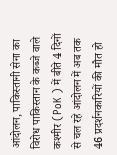आंदोलन, पाकिस्तानी सेना का विरोध पाकिस्तान के कब्जे वाले कश्मीर (PoK ) में बीते 4 दिनों से चल रहे आंदोलन में अब तक 46 प्रदर्शनकारियों की मौत हो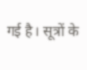गई है। सूत्रों के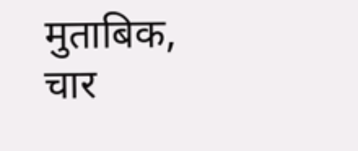मुताबिक, चार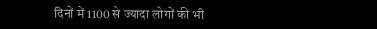दिनों में 1100 से ज्यादा लोगों की भी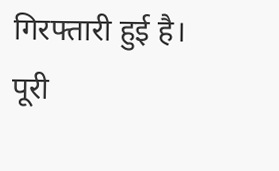गिरफ्तारी हुई है। पूरी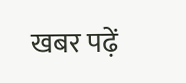खबर पढ़ें